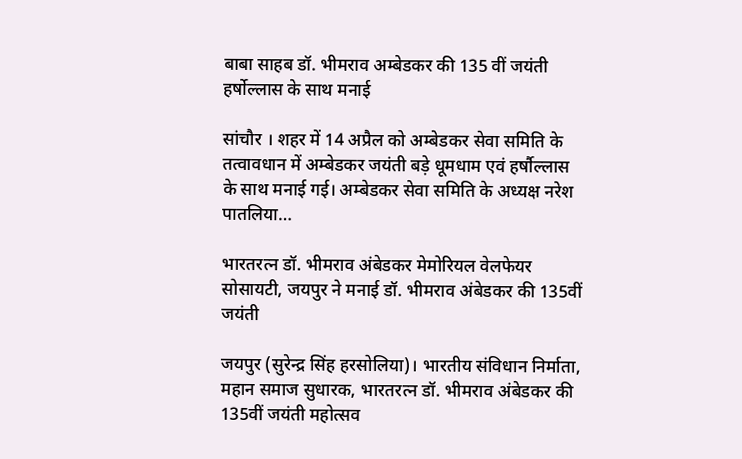बाबा साहब डॉ. भीमराव अम्बेडकर की 135 वीं जयंती हर्षोल्लास के साथ मनाई

सांचौर । शहर में 14 अप्रैल को अम्बेडकर सेवा समिति के तत्वावधान में अम्बेडकर जयंती बड़े धूमधाम एवं हर्षौल्लास के साथ मनाई गई। अम्बेडकर सेवा समिति के अध्यक्ष नरेश पातलिया…

भारतरत्न डॉ. भीमराव अंबेडकर मेमोरियल वेलफेयर सोसायटी, जयपुर ने मनाई डॉ. भीमराव अंबेडकर की 135वीं जयंती

जयपुर (सुरेन्द्र सिंह हरसोलिया)। भारतीय संविधान निर्माता, महान समाज सुधारक, भारतरत्न डॉ. भीमराव अंबेडकर की 135वीं जयंती महोत्सव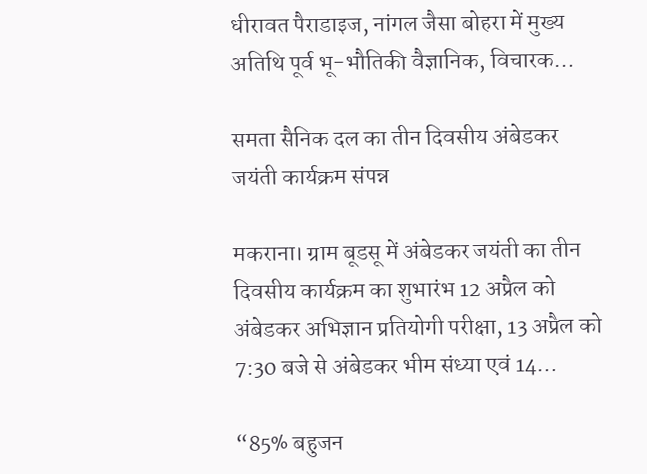धीरावत पैराडाइज, नांगल जैसा बोहरा में मुख्य अतिथि पूर्व भू-भौतिकी वैज्ञानिक, विचारक…

समता सैनिक दल का तीन दिवसीय अंबेडकर जयंती कार्यक्रम संपन्न

मकराना। ग्राम बूडसू में अंबेडकर जयंती का तीन दिवसीय कार्यक्रम का शुभारंभ 12 अप्रैल को अंबेडकर अभिज्ञान प्रतियोगी परीक्षा, 13 अप्रैल को 7:30 बजे से अंबेडकर भीम संध्या एवं 14…

“85% बहुजन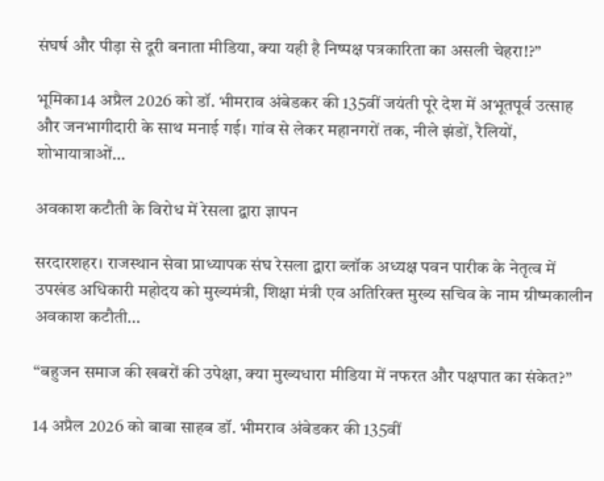संघर्ष और पीड़ा से दूरी बनाता मीडिया, क्या यही है निष्पक्ष पत्रकारिता का असली चेहरा!?”

भूमिका14 अप्रैल 2026 को डॉ. भीमराव अंबेडकर की 135वीं जयंती पूरे देश में अभूतपूर्व उत्साह और जनभागीदारी के साथ मनाई गई। गांव से लेकर महानगरों तक, नीले झंडों, रैलियों, शोभायात्राओं…

अवकाश कटौती के विरोध में रेसला द्वारा ज्ञापन

सरदारशहर। राजस्थान सेवा प्राध्यापक संघ रेसला द्वारा ब्लॉक अध्यक्ष पवन पारीक के नेतृत्व में उपखंड अधिकारी महोदय को मुख्यमंत्री, शिक्षा मंत्री एव अतिरिक्त मुख्य सचिव के नाम ग्रीष्मकालीन अवकाश कटौती…

“बहुजन समाज की खबरों की उपेक्षा, क्या मुख्यधारा मीडिया में नफरत और पक्षपात का संकेत?”

14 अप्रैल 2026 को बाबा साहब डॉ. भीमराव अंबेडकर की 135वीं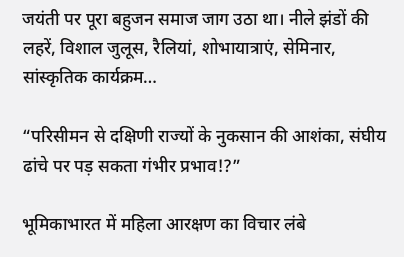जयंती पर पूरा बहुजन समाज जाग उठा था। नीले झंडों की लहरें, विशाल जुलूस, रैलियां, शोभायात्राएं, सेमिनार, सांस्कृतिक कार्यक्रम…

“परिसीमन से दक्षिणी राज्यों के नुकसान की आशंका, संघीय ढांचे पर पड़ सकता गंभीर प्रभाव!?”

भूमिकाभारत में महिला आरक्षण का विचार लंबे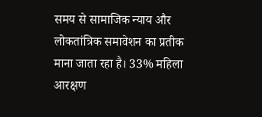समय से सामाजिक न्याय और लोकतांत्रिक समावेशन का प्रतीक माना जाता रहा है। 33% महिला आरक्षण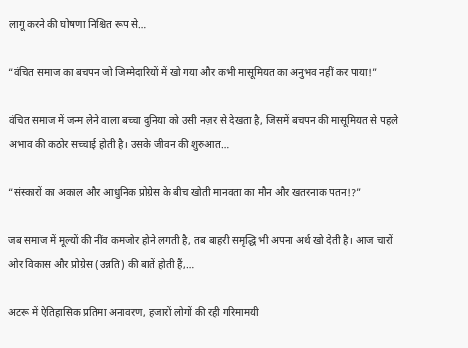लागू करने की घोषणा निश्चित रूप से…

“वंचित समाज का बचपन जो जिम्मेदारियों में खो गया और कभी मासूमियत का अनुभव नहीं कर पाया!”

वंचित समाज में जन्म लेने वाला बच्चा दुनिया को उसी नज़र से देखता है, जिसमें बचपन की मासूमियत से पहले अभाव की कठोर सच्चाई होती है। उसके जीवन की शुरुआत…

“संस्कारों का अकाल और आधुनिक प्रोग्रेस के बीच खोती मानवता का मौन और खतरनाक पतन!?”

जब समाज में मूल्यों की नींव कमजोर होने लगती है, तब बाहरी समृद्धि भी अपना अर्थ खो देती है। आज चारों ओर विकास और प्रोग्रेस (उन्नति) की बातें होती हैं,…

अटरू में ऐतिहासिक प्रतिमा अनावरण, हजारों लोगों की रही गरिमामयी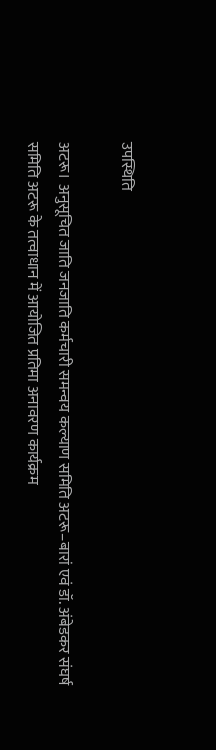उपस्थिति

अटरू। अनुसूचित जाति जनजाति कर्मचारी समन्वय कल्याण समिति अटरू–बारां एवं डॉ. अंबेडकर संघर्ष समिति अटरू के तत्वाधान में आयोजित प्रतिमा अनावरण कार्यक्रम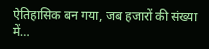ऐतिहासिक बन गया, जब हजारों की संख्या में…